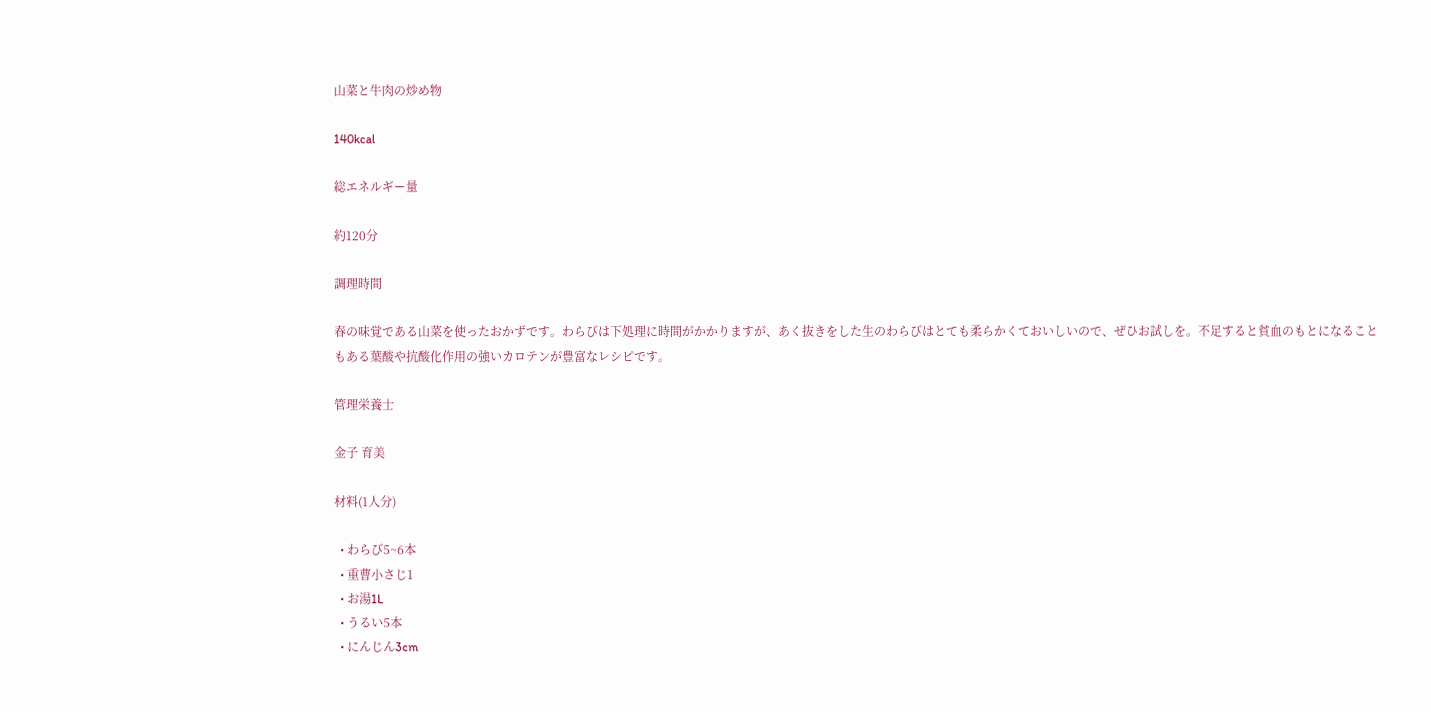山菜と牛肉の炒め物

140kcal

総エネルギー量

約120分

調理時間

春の味覚である山菜を使ったおかずです。わらびは下処理に時間がかかりますが、あく抜きをした生のわらびはとても柔らかくておいしいので、ぜひお試しを。不足すると貧血のもとになることもある葉酸や抗酸化作用の強いカロテンが豊富なレシピです。

管理栄養士

金子 育美

材料(1人分)

  • わらび5~6本
  • 重曹小さじ1
  • お湯1L
  • うるい5本
  • にんじん3cm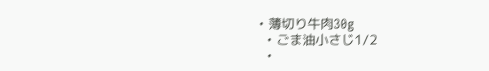• 薄切り牛肉30g
  • ごま油小さじ1/2
  •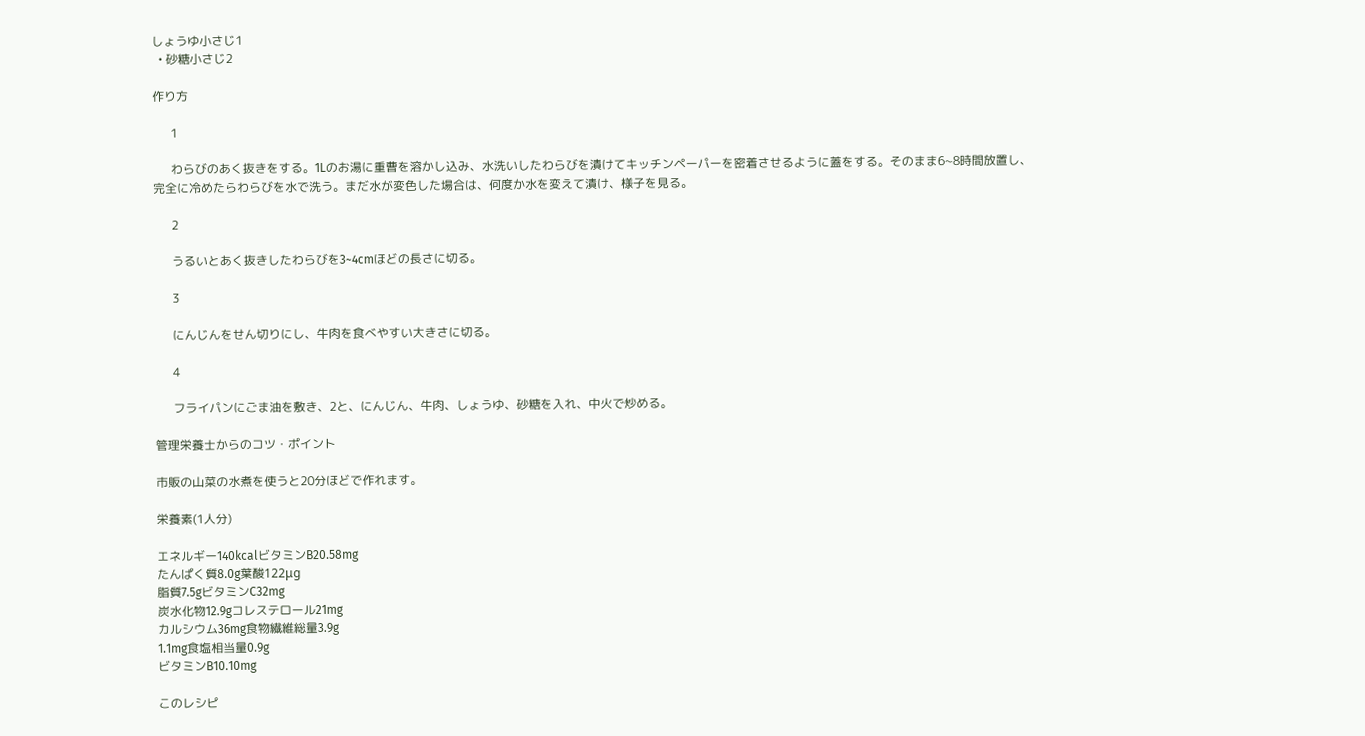しょうゆ小さじ1
  • 砂糖小さじ2

作り方

      1

      わらびのあく抜きをする。1Lのお湯に重曹を溶かし込み、水洗いしたわらびを漬けてキッチンペーパーを密着させるように蓋をする。そのまま6~8時間放置し、完全に冷めたらわらびを水で洗う。まだ水が変色した場合は、何度か水を変えて漬け、様子を見る。

      2

      うるいとあく抜きしたわらびを3~4cmほどの長さに切る。

      3

      にんじんをせん切りにし、牛肉を食べやすい大きさに切る。

      4

      フライパンにごま油を敷き、2と、にんじん、牛肉、しょうゆ、砂糖を入れ、中火で炒める。

管理栄養士からのコツ・ポイント

市販の山菜の水煮を使うと20分ほどで作れます。

栄養素(1人分)

エネルギー140kcalビタミンB20.58mg
たんぱく質8.0g葉酸122μg
脂質7.5gビタミンC32mg
炭水化物12.9gコレステロール21mg
カルシウム36mg食物繊維総量3.9g
1.1mg食塩相当量0.9g
ビタミンB10.10mg

このレシピ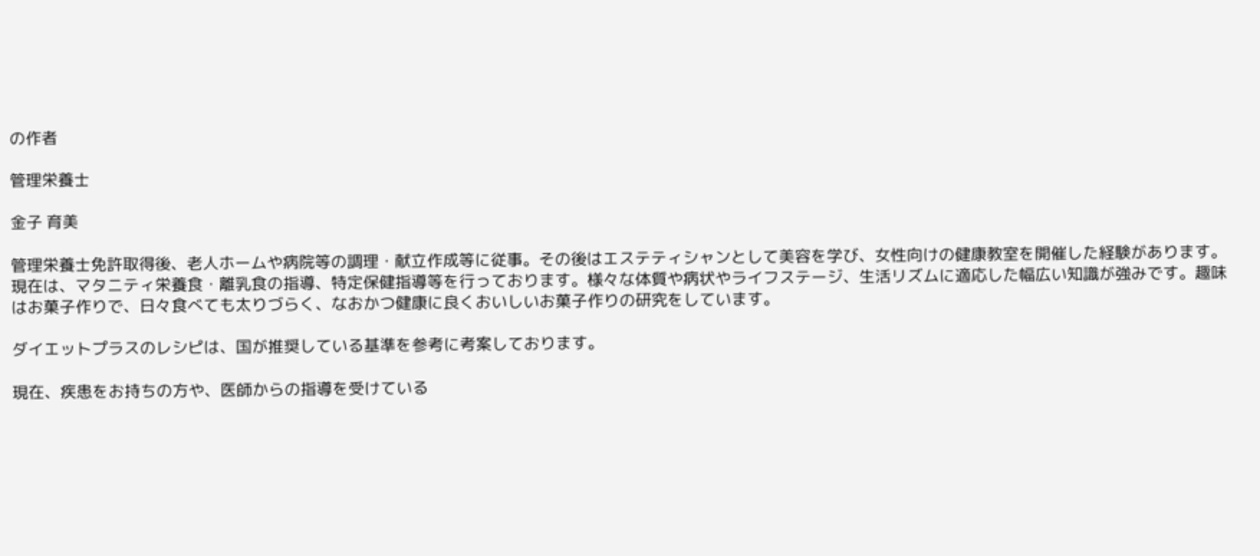の作者

管理栄養士

金子 育美

管理栄養士免許取得後、老人ホームや病院等の調理・献立作成等に従事。その後はエステティシャンとして美容を学び、女性向けの健康教室を開催した経験があります。現在は、マタニティ栄養食・離乳食の指導、特定保健指導等を行っております。様々な体質や病状やライフステージ、生活リズムに適応した幅広い知識が強みです。趣味はお菓子作りで、日々食べても太りづらく、なおかつ健康に良くおいしいお菓子作りの研究をしています。

ダイエットプラスのレシピは、国が推奨している基準を参考に考案しております。

現在、疾患をお持ちの方や、医師からの指導を受けている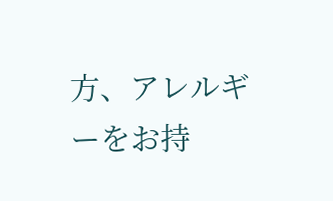方、アレルギーをお持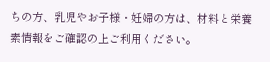ちの方、乳児やお子様・妊婦の方は、材料と栄養素情報をご確認の上ご利用ください。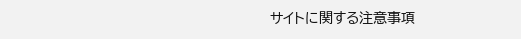サイトに関する注意事項